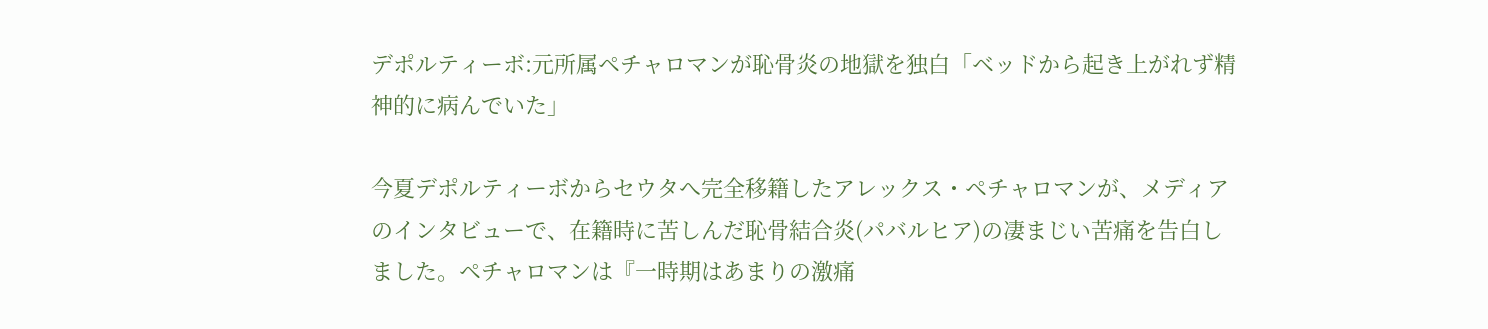デポルティーボ:元所属ペチャロマンが恥骨炎の地獄を独白「ベッドから起き上がれず精神的に病んでいた」

今夏デポルティーボからセウタへ完全移籍したアレックス・ペチャロマンが、メディアのインタビューで、在籍時に苦しんだ恥骨結合炎(パバルヒア)の凄まじい苦痛を告白しました。ペチャロマンは『一時期はあまりの激痛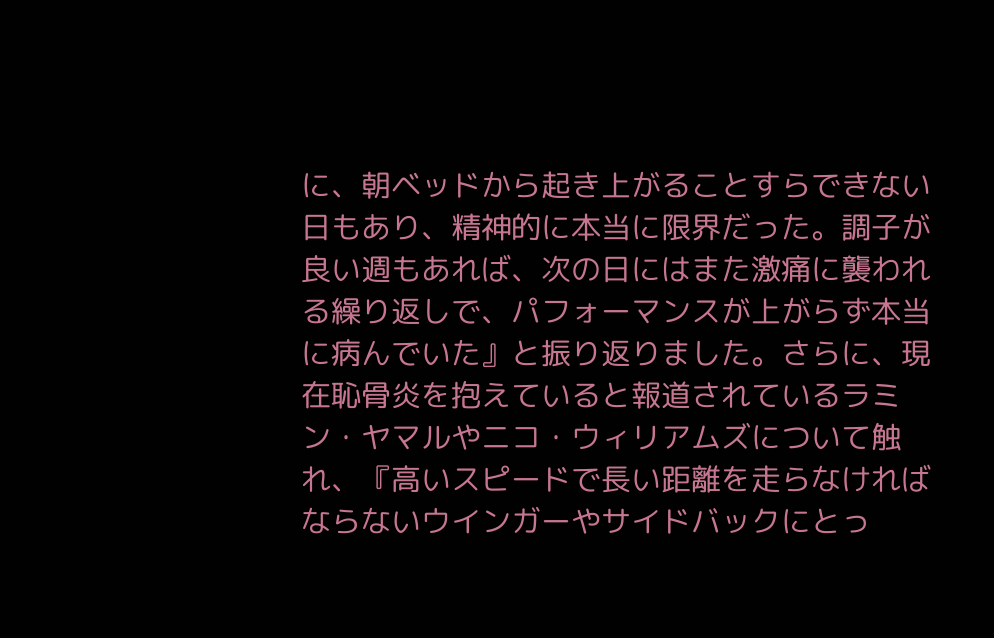に、朝ベッドから起き上がることすらできない日もあり、精神的に本当に限界だった。調子が良い週もあれば、次の日にはまた激痛に襲われる繰り返しで、パフォーマンスが上がらず本当に病んでいた』と振り返りました。さらに、現在恥骨炎を抱えていると報道されているラミン・ヤマルやニコ・ウィリアムズについて触れ、『高いスピードで長い距離を走らなければならないウインガーやサイドバックにとっ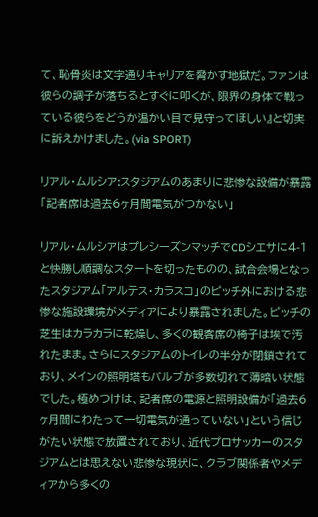て、恥骨炎は文字通りキャリアを脅かす地獄だ。ファンは彼らの調子が落ちるとすぐに叩くが、限界の身体で戦っている彼らをどうか温かい目で見守ってほしい』と切実に訴えかけました。(via SPORT)

リアル・ムルシア:スタジアムのあまりに悲惨な設備が暴露「記者席は過去6ヶ月間電気がつかない」

リアル・ムルシアはプレシーズンマッチでCDシエサに4-1と快勝し順調なスタートを切ったものの、試合会場となったスタジアム「アルテス・カラスコ」のピッチ外における悲惨な施設環境がメディアにより暴露されました。ピッチの芝生はカラカラに乾燥し、多くの観客席の椅子は埃で汚れたまま。さらにスタジアムのトイレの半分が閉鎖されており、メインの照明塔もバルブが多数切れて薄暗い状態でした。極めつけは、記者席の電源と照明設備が「過去6ヶ月間にわたって一切電気が通っていない」という信じがたい状態で放置されており、近代プロサッカーのスタジアムとは思えない悲惨な現状に、クラブ関係者やメディアから多くの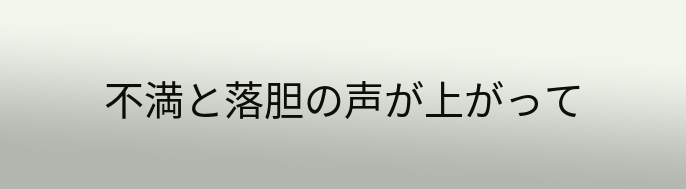不満と落胆の声が上がって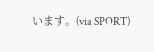います。(via SPORT)